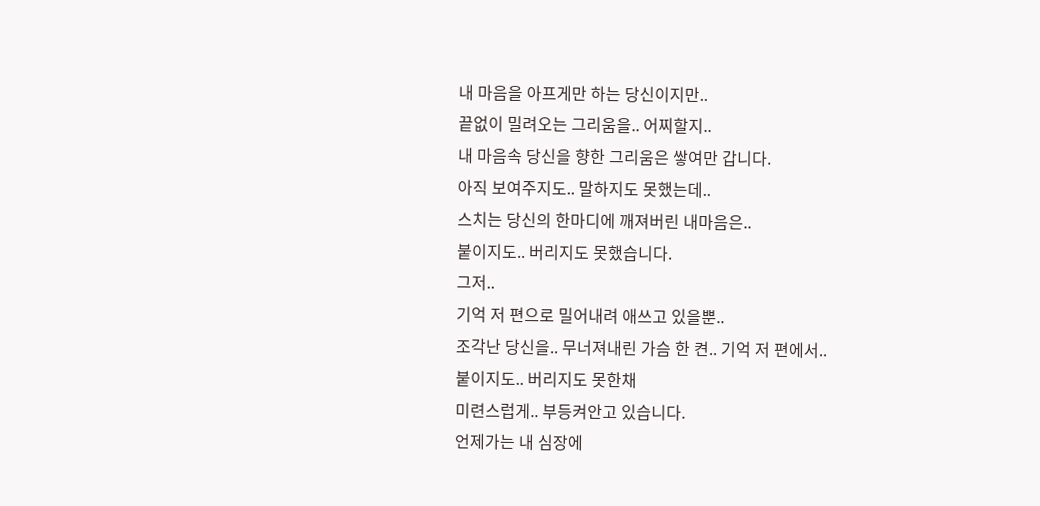내 마음을 아프게만 하는 당신이지만..
끝없이 밀려오는 그리움을.. 어찌할지..
내 마음속 당신을 향한 그리움은 쌓여만 갑니다.
아직 보여주지도.. 말하지도 못했는데..
스치는 당신의 한마디에 깨져버린 내마음은..
붙이지도.. 버리지도 못했습니다.
그저..
기억 저 편으로 밀어내려 애쓰고 있을뿐..
조각난 당신을.. 무너져내린 가슴 한 켠.. 기억 저 편에서..
붙이지도.. 버리지도 못한채
미련스럽게.. 부등켜안고 있습니다.
언제가는 내 심장에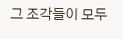그 조각들이 모두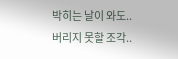박히는 날이 와도..
버리지 못할 조각..